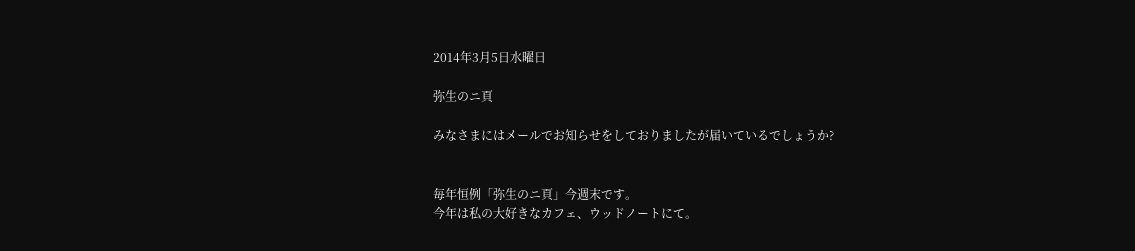2014年3月5日水曜日

弥生のニ頁

みなさまにはメールでお知らせをしておりましたが届いているでしょうか?


毎年恒例「弥生のニ頁」今週末です。
今年は私の大好きなカフェ、ウッドノートにて。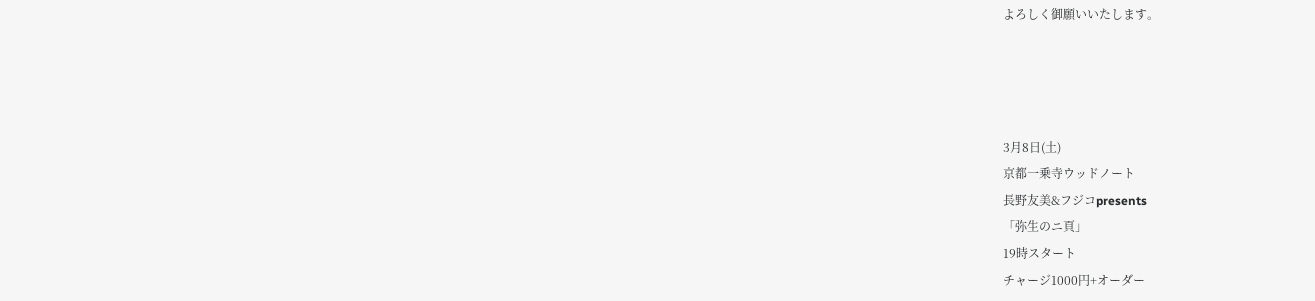よろしく御願いいたします。




3月8日(土)
京都一乗寺ウッドノート
長野友美&フジコpresents
「弥生のニ頁」
19時スタート
チャージ1000円+オーダー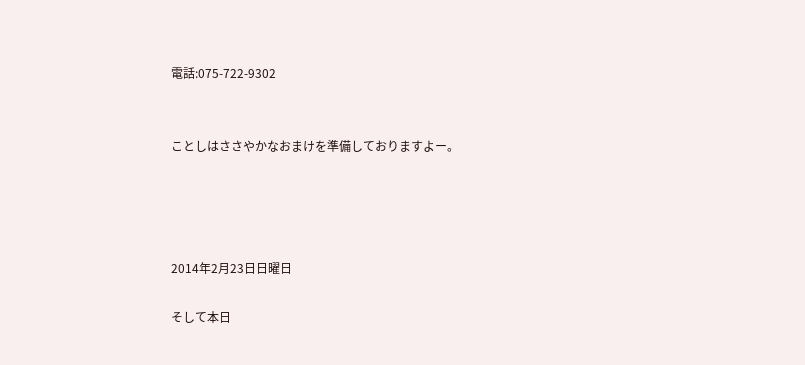電話:075-722-9302


ことしはささやかなおまけを準備しておりますよー。




2014年2月23日日曜日

そして本日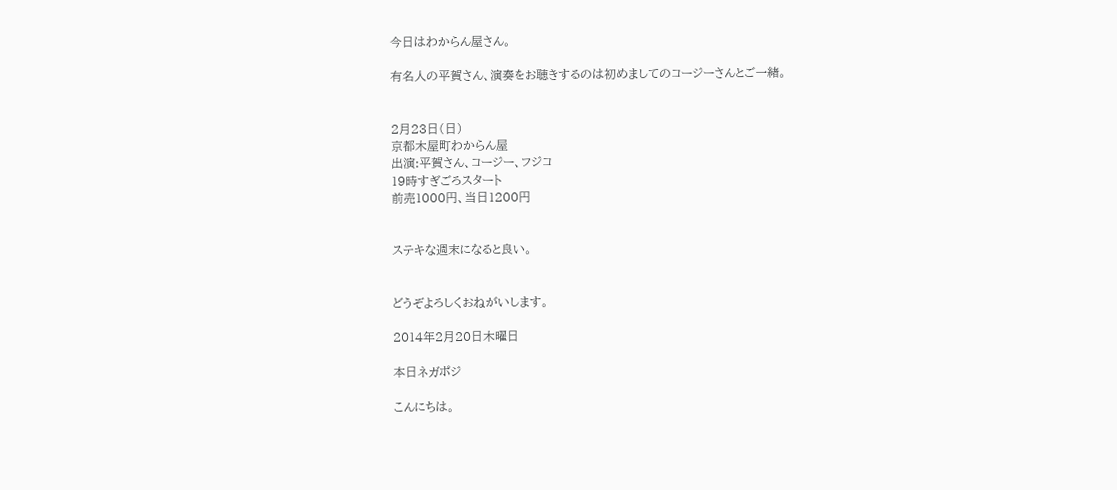今日はわからん屋さん。

有名人の平賀さん、演奏をお聴きするのは初めましてのコージーさんとご一緒。


2月23日(日)
京都木屋町わからん屋
出演:平賀さん、コージー、フジコ
19時すぎごろスタート
前売1000円、当日1200円


ステキな週末になると良い。


どうぞよろしくおねがいします。

2014年2月20日木曜日

本日ネガポジ

こんにちは。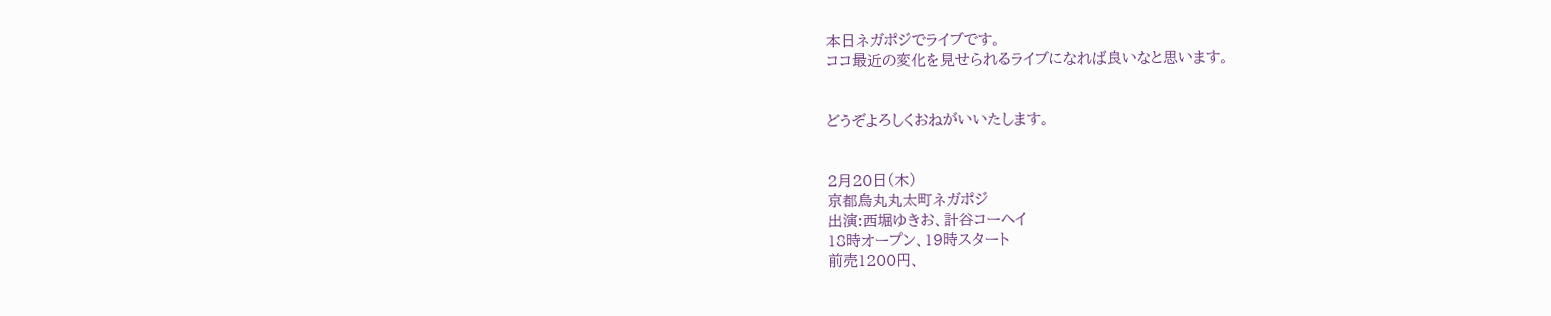本日ネガポジでライブです。
ココ最近の変化を見せられるライブになれば良いなと思います。


どうぞよろしくおねがいいたします。


2月20日(木)
京都烏丸丸太町ネガポジ
出演:西堀ゆきお、計谷コーヘイ
18時オープン、19時スタート
前売1200円、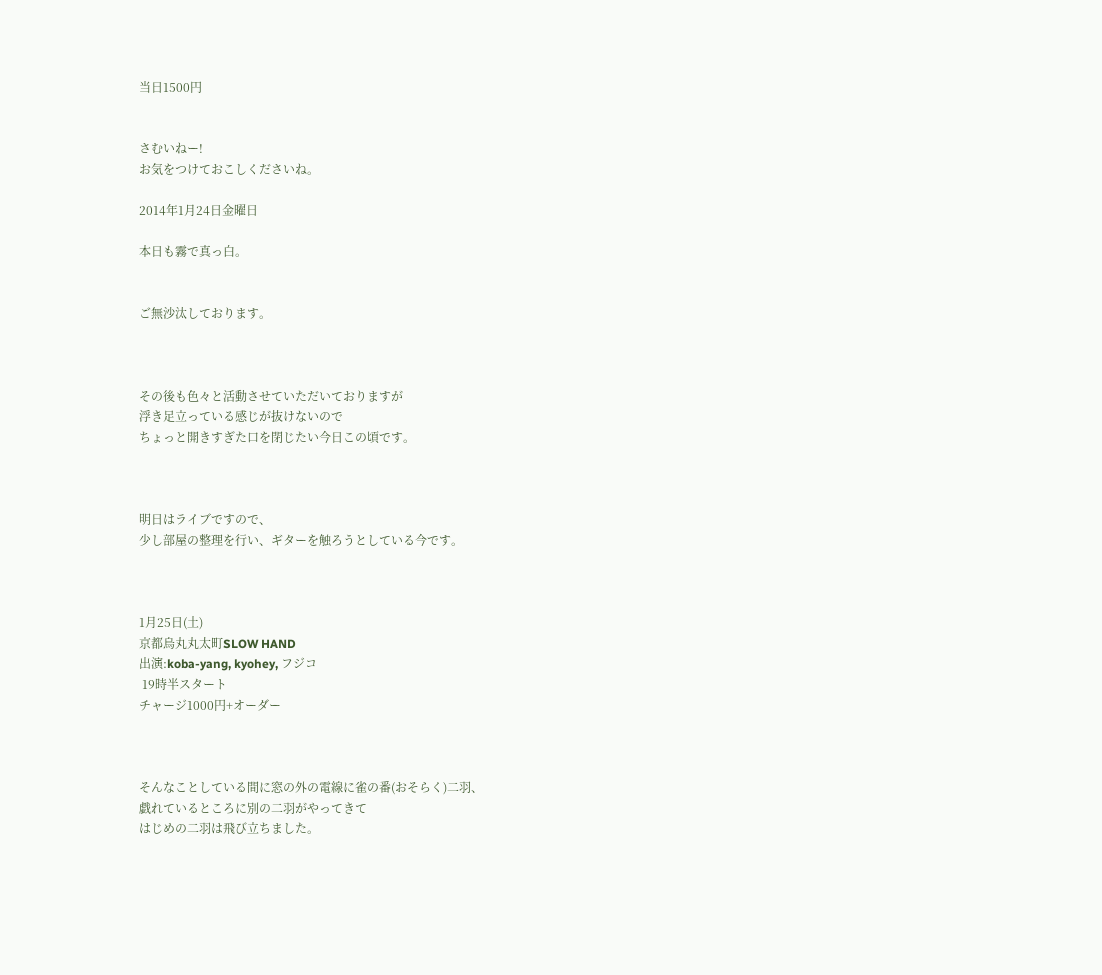当日1500円


さむいねー!
お気をつけておこしくださいね。

2014年1月24日金曜日

本日も霧で真っ白。


ご無沙汰しております。



その後も色々と活動させていただいておりますが
浮き足立っている感じが抜けないので
ちょっと開きすぎた口を閉じたい今日この頃です。



明日はライブですので、
少し部屋の整理を行い、ギターを触ろうとしている今です。



1月25日(土)
京都烏丸丸太町SLOW HAND
出演:koba-yang, kyohey, フジコ
 19時半スタート
チャージ1000円+オーダー



そんなことしている間に窓の外の電線に雀の番(おそらく)二羽、
戯れているところに別の二羽がやってきて
はじめの二羽は飛び立ちました。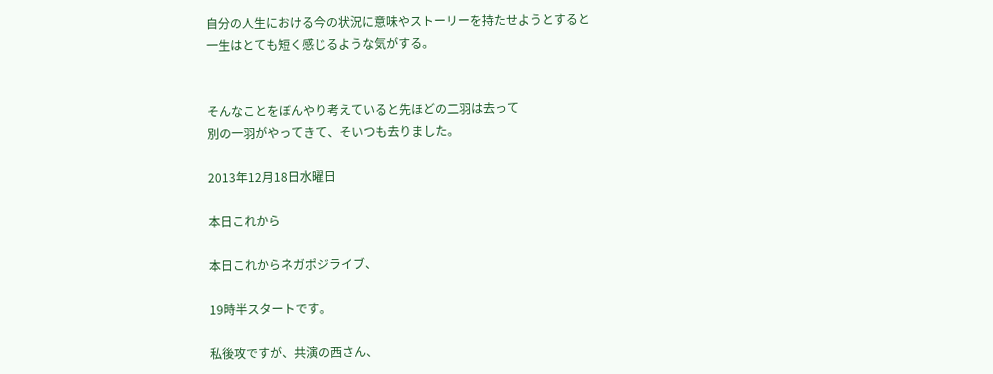自分の人生における今の状況に意味やストーリーを持たせようとすると
一生はとても短く感じるような気がする。


そんなことをぼんやり考えていると先ほどの二羽は去って
別の一羽がやってきて、そいつも去りました。

2013年12月18日水曜日

本日これから

本日これからネガポジライブ、

19時半スタートです。

私後攻ですが、共演の西さん、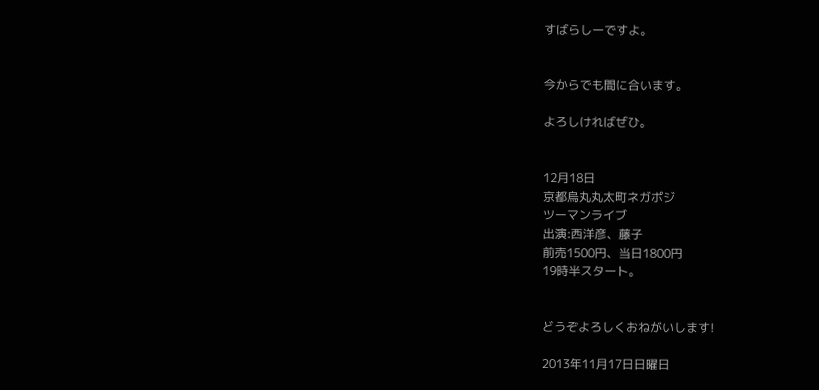すばらしーですよ。


今からでも間に合います。

よろしければぜひ。


12月18日
京都烏丸丸太町ネガポジ
ツーマンライブ
出演:西洋彦、藤子
前売1500円、当日1800円
19時半スタート。


どうぞよろしくおねがいします!

2013年11月17日日曜日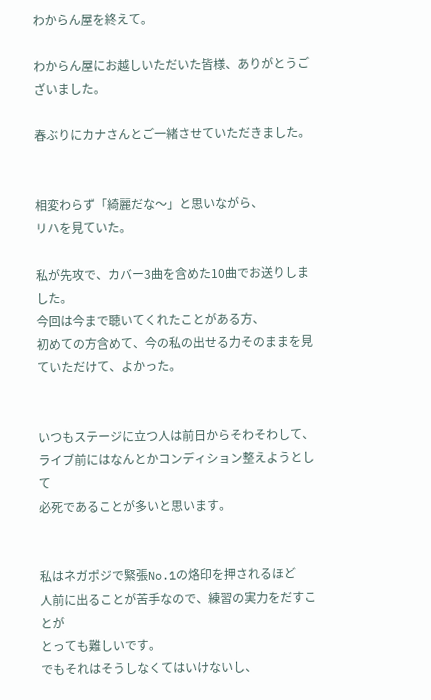わからん屋を終えて。

わからん屋にお越しいただいた皆様、ありがとうございました。

春ぶりにカナさんとご一緒させていただきました。


相変わらず「綺麗だな〜」と思いながら、
リハを見ていた。

私が先攻で、カバー3曲を含めた10曲でお送りしました。
今回は今まで聴いてくれたことがある方、
初めての方含めて、今の私の出せる力そのままを見ていただけて、よかった。


いつもステージに立つ人は前日からそわそわして、
ライブ前にはなんとかコンディション整えようとして
必死であることが多いと思います。


私はネガポジで緊張No.1の烙印を押されるほど
人前に出ることが苦手なので、練習の実力をだすことが
とっても難しいです。
でもそれはそうしなくてはいけないし、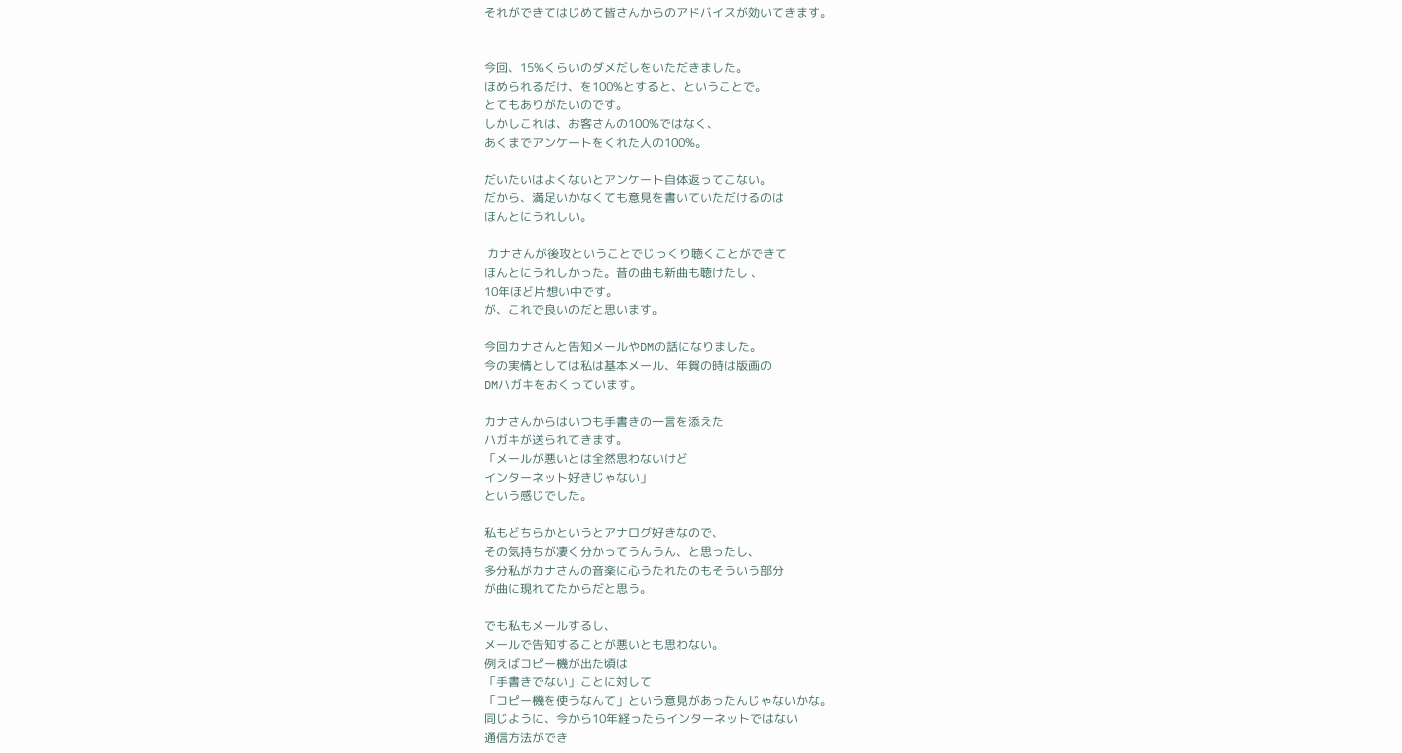それができてはじめて皆さんからのアドバイスが効いてきます。


今回、15%くらいのダメだしをいただきました。
ほめられるだけ、を100%とすると、ということで。
とてもありがたいのです。
しかしこれは、お客さんの100%ではなく、
あくまでアンケートをくれた人の100%。

だいたいはよくないとアンケート自体返ってこない。
だから、満足いかなくても意見を書いていただけるのは
ほんとにうれしい。

 カナさんが後攻ということでじっくり聴くことができて
ほんとにうれしかった。昔の曲も新曲も聴けたし 、
10年ほど片想い中です。
が、これで良いのだと思います。

今回カナさんと告知メールやDMの話になりました。
今の実情としては私は基本メール、年賀の時は版画の
DMハガキをおくっています。

カナさんからはいつも手書きの一言を添えた
ハガキが送られてきます。
「メールが悪いとは全然思わないけど
インターネット好きじゃない」
という感じでした。

私もどちらかというとアナログ好きなので、
その気持ちが凄く分かってうんうん、と思ったし、
多分私がカナさんの音楽に心うたれたのもそういう部分
が曲に現れてたからだと思う。

でも私もメールするし、
メールで告知することが悪いとも思わない。
例えばコピー機が出た頃は
「手書きでない」ことに対して
「コピー機を使うなんて」という意見があったんじゃないかな。
同じように、今から10年経ったらインターネットではない
通信方法ができ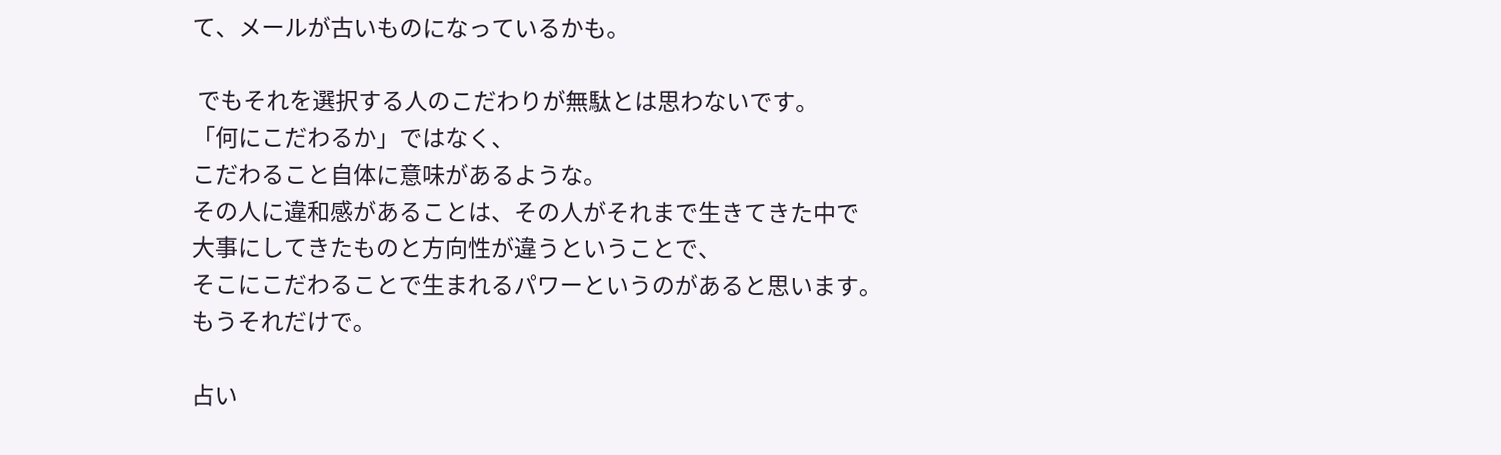て、メールが古いものになっているかも。

 でもそれを選択する人のこだわりが無駄とは思わないです。
「何にこだわるか」ではなく、
こだわること自体に意味があるような。
その人に違和感があることは、その人がそれまで生きてきた中で
大事にしてきたものと方向性が違うということで、
そこにこだわることで生まれるパワーというのがあると思います。
もうそれだけで。

占い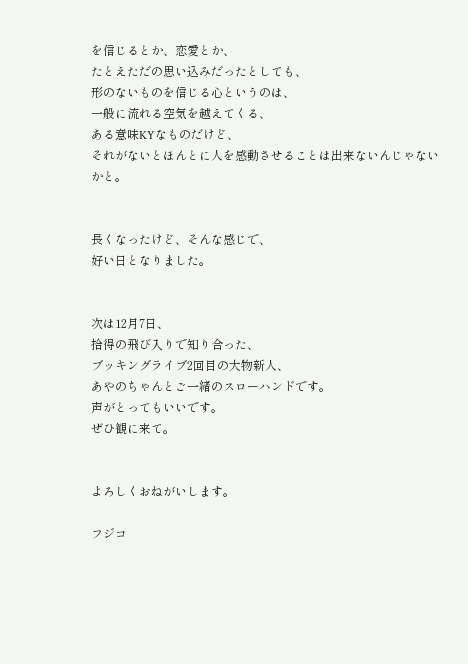を信じるとか、恋愛とか、
たとえただの思い込みだったとしても、
形のないものを信じる心というのは、
一般に流れる空気を越えてくる、
ある意味KYなものだけど、
それがないとほんとに人を感動させることは出来ないんじゃないかと。


長くなったけど、そんな感じで、
好い日となりました。


次は12月7日、
拾得の飛び入りで知り合った、
ブッキングライブ2回目の大物新人、
あやのちゃんとご一緒のスローハンドです。
声がとってもいいです。
ぜひ観に来て。


よろしくおねがいします。

フジコ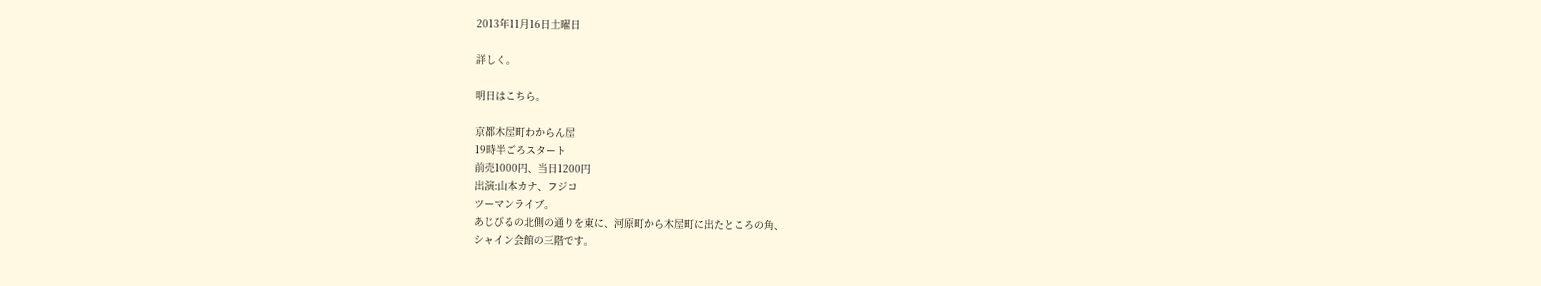2013年11月16日土曜日

詳しく。

明日はこちら。

京都木屋町わからん屋
19時半ごろスタート
前売1000円、当日1200円
出演:山本カナ、フジコ
ツーマンライブ。
あじびるの北側の通りを東に、河原町から木屋町に出たところの角、
シャイン会館の三階です。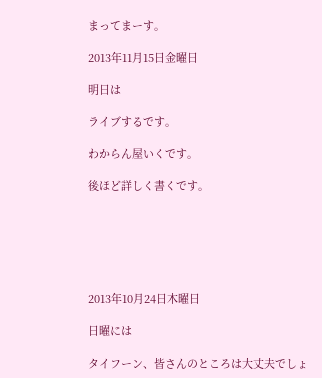まってまーす。

2013年11月15日金曜日

明日は

ライブするです。

わからん屋いくです。

後ほど詳しく書くです。






2013年10月24日木曜日

日曜には

タイフーン、皆さんのところは大丈夫でしょ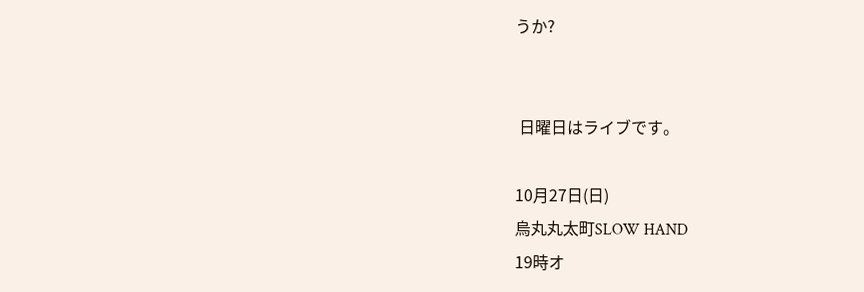うか?


 日曜日はライブです。

10月27日(日)
烏丸丸太町SLOW HAND
19時オ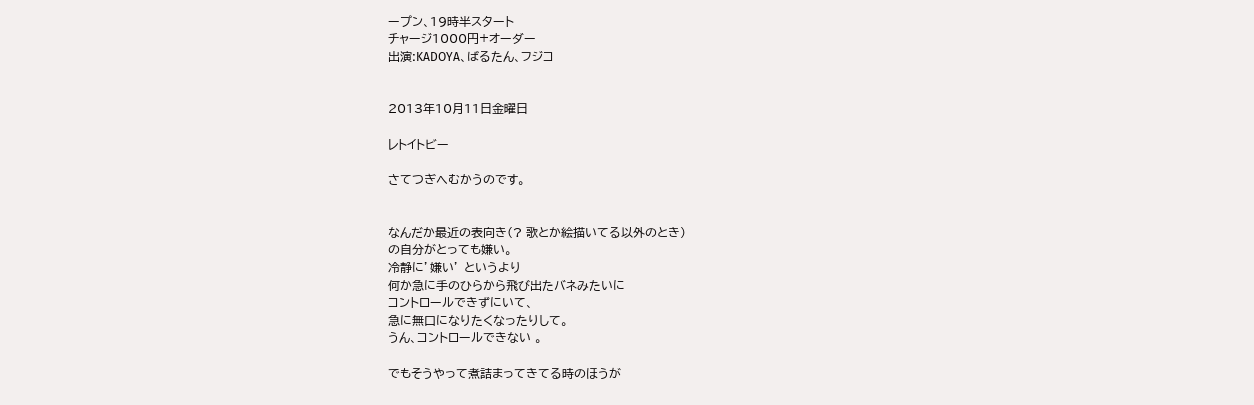ープン、19時半スタート
チャージ1000円+オーダー
出演:KADOYA、ばるたん、フジコ


2013年10月11日金曜日

レトイトビー

さてつぎへむかうのです。


なんだか最近の表向き(? 歌とか絵描いてる以外のとき)
の自分がとっても嫌い。
冷静に’嫌い’ というより
何か急に手のひらから飛び出たバネみたいに
コントロールできずにいて、
急に無口になりたくなったりして。
うん、コントロールできない 。

でもそうやって煮詰まってきてる時のほうが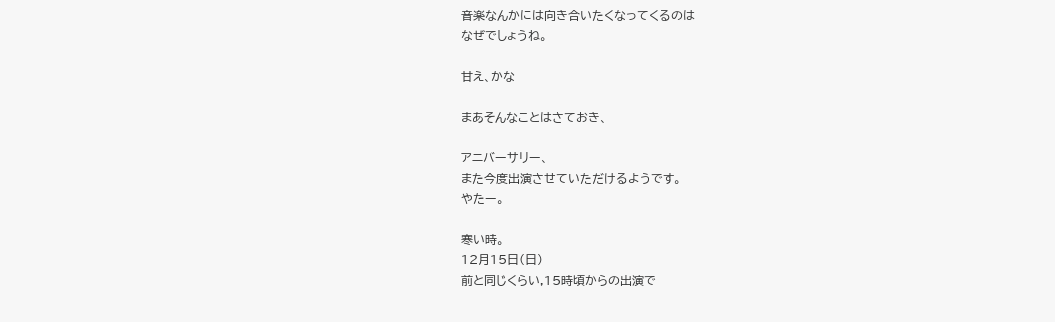音楽なんかには向き合いたくなってくるのは
なぜでしょうね。

甘え、かな

まあそんなことはさておき、

アニバーサリー、
また今度出演させていただけるようです。
やたー。

寒い時。
12月15日(日)
前と同じくらい,15時頃からの出演で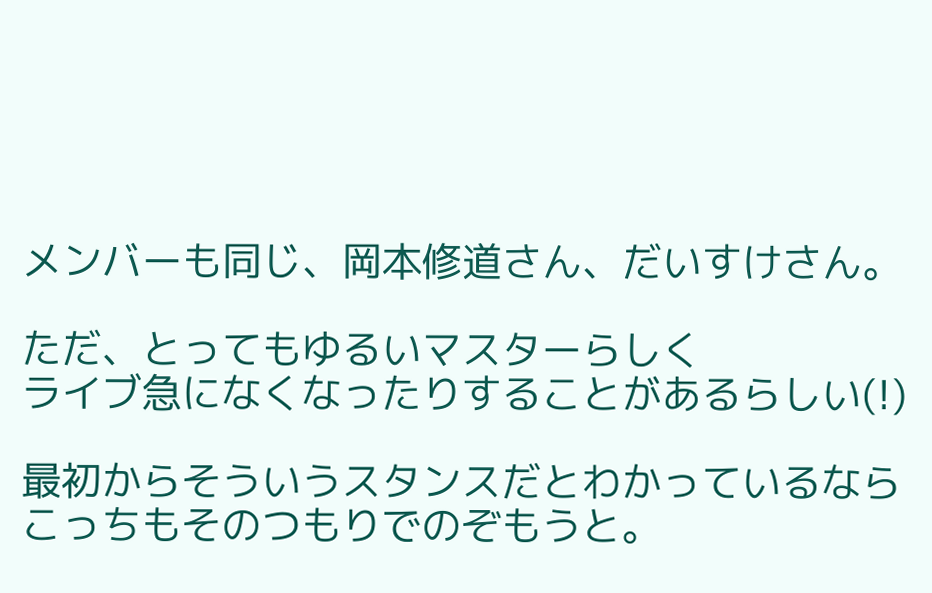メンバーも同じ、岡本修道さん、だいすけさん。

ただ、とってもゆるいマスターらしく
ライブ急になくなったりすることがあるらしい(!)

最初からそういうスタンスだとわかっているなら
こっちもそのつもりでのぞもうと。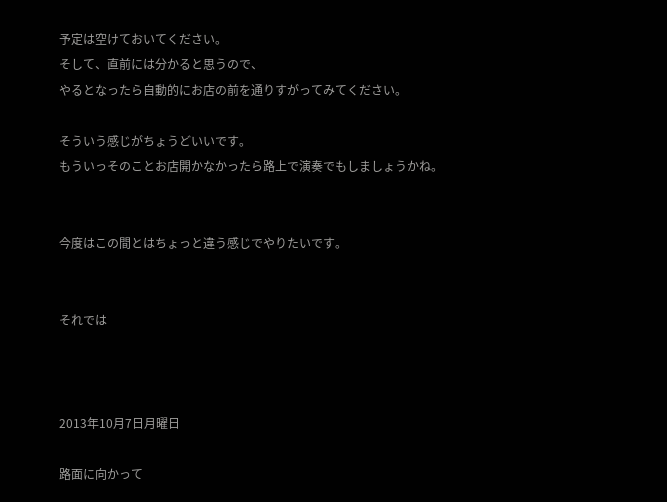予定は空けておいてください。
そして、直前には分かると思うので、
やるとなったら自動的にお店の前を通りすがってみてください。

そういう感じがちょうどいいです。
もういっそのことお店開かなかったら路上で演奏でもしましょうかね。


今度はこの間とはちょっと違う感じでやりたいです。


それでは



2013年10月7日月曜日

路面に向かって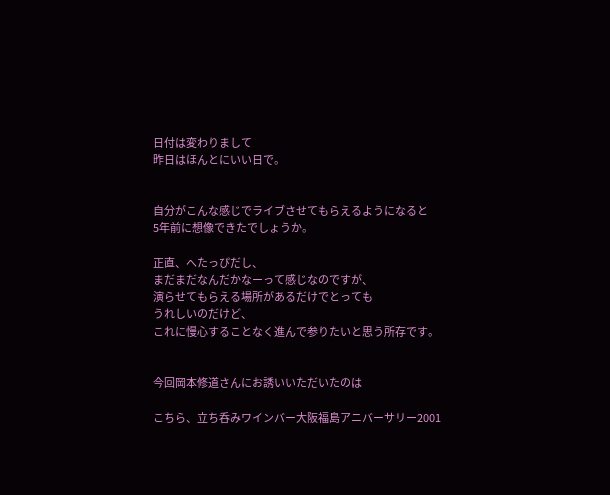日付は変わりまして
昨日はほんとにいい日で。


自分がこんな感じでライブさせてもらえるようになると
5年前に想像できたでしょうか。

正直、へたっぴだし、
まだまだなんだかなーって感じなのですが、
演らせてもらえる場所があるだけでとっても
うれしいのだけど、
これに慢心することなく進んで参りたいと思う所存です。


今回岡本修道さんにお誘いいただいたのは

こちら、立ち呑みワインバー大阪福島アニバーサリー2001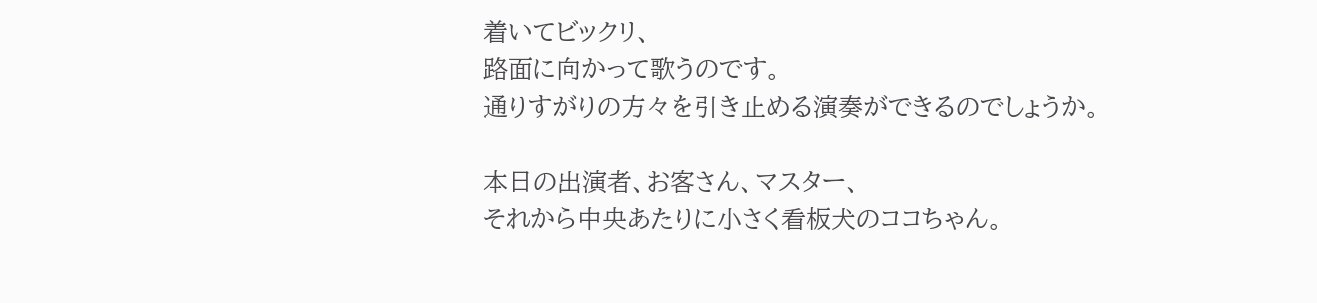着いてビックリ、
路面に向かって歌うのです。
通りすがりの方々を引き止める演奏ができるのでしょうか。

本日の出演者、お客さん、マスター、
それから中央あたりに小さく看板犬のココちゃん。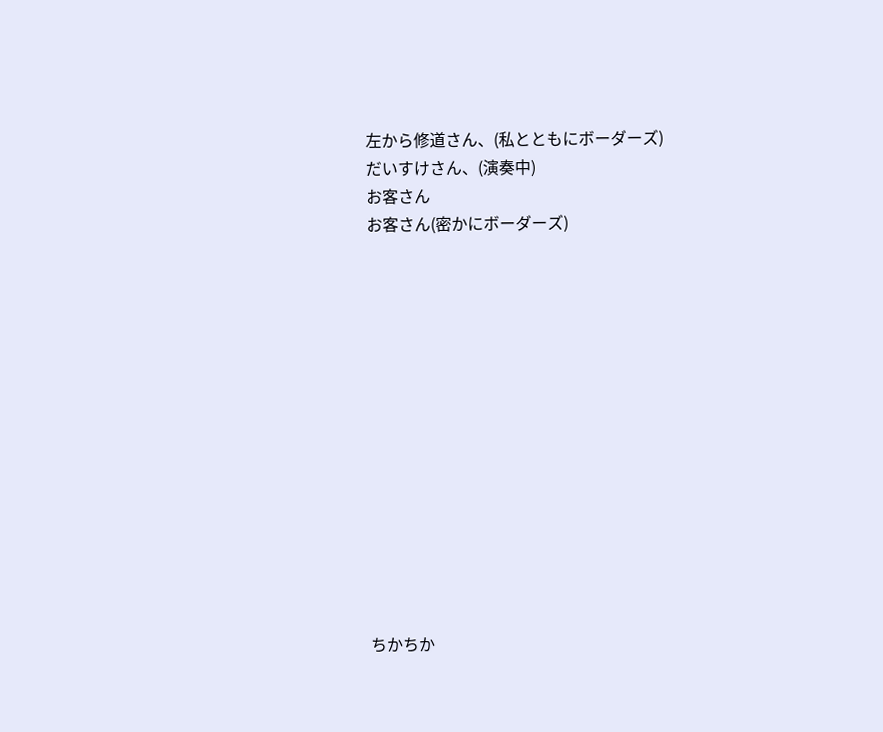左から修道さん、(私とともにボーダーズ)
だいすけさん、(演奏中)
お客さん
お客さん(密かにボーダーズ)














ちかちか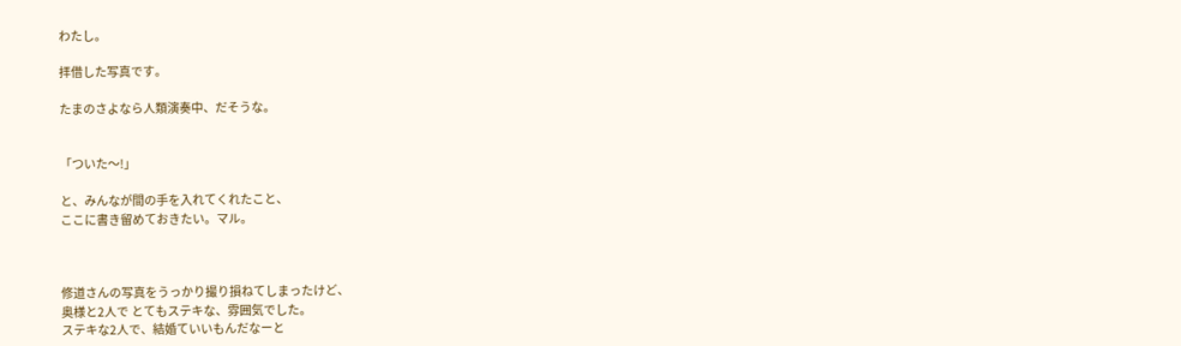わたし。

拝借した写真です。

たまのさよなら人類演奏中、だそうな。


「ついた〜!」

と、みんなが間の手を入れてくれたこと、
ここに書き留めておきたい。マル。



修道さんの写真をうっかり撮り損ねてしまったけど、
奥様と2人で とてもステキな、雰囲気でした。
ステキな2人で、結婚ていいもんだなーと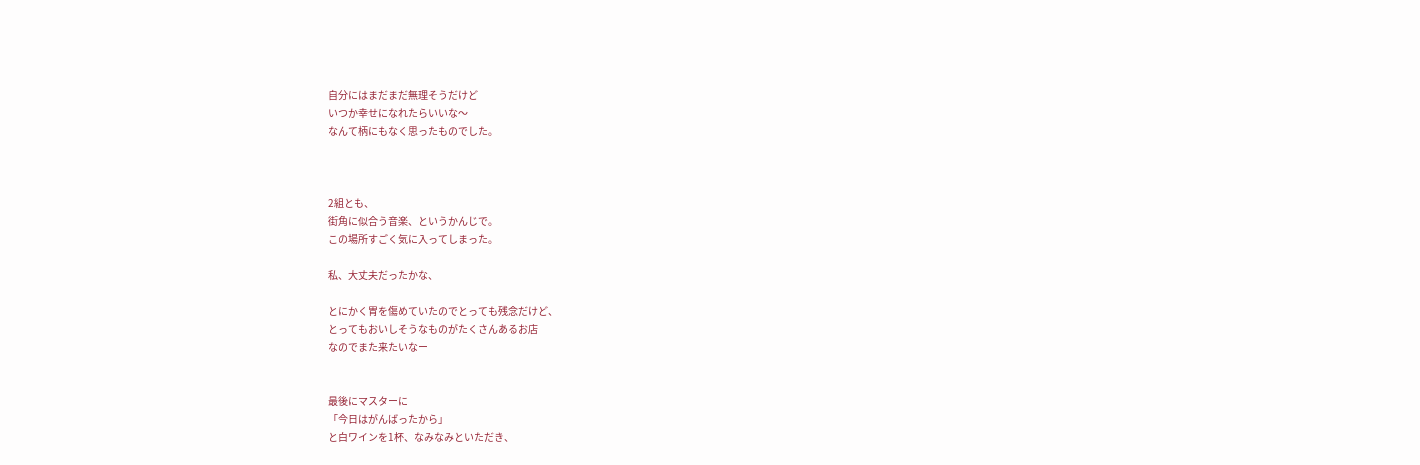自分にはまだまだ無理そうだけど
いつか幸せになれたらいいな〜
なんて柄にもなく思ったものでした。



2組とも、
街角に似合う音楽、というかんじで。
この場所すごく気に入ってしまった。

私、大丈夫だったかな、

とにかく胃を傷めていたのでとっても残念だけど、
とってもおいしそうなものがたくさんあるお店
なのでまた来たいなー


最後にマスターに
「今日はがんばったから」
と白ワインを1杯、なみなみといただき、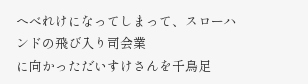へべれけになってしまって、スローハンドの飛び入り司会業
に向かっただいすけさんを千鳥足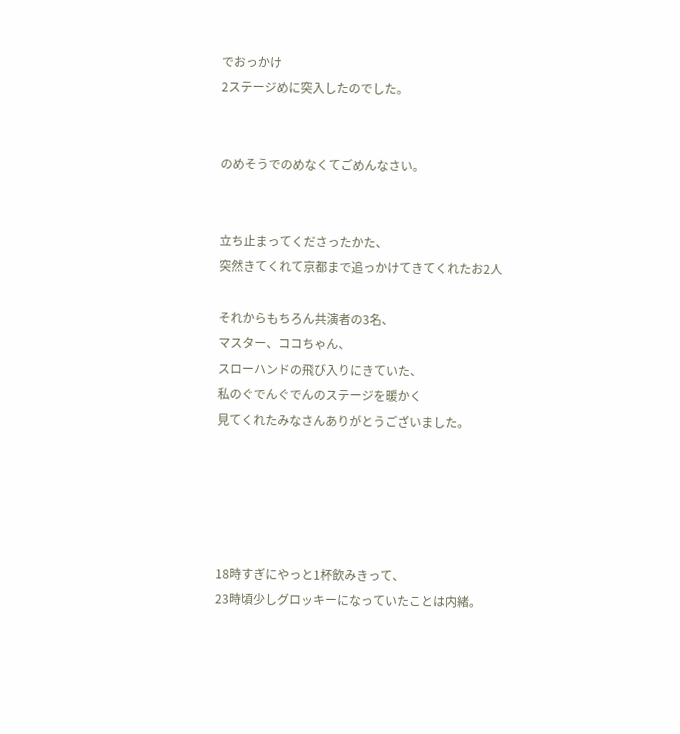でおっかけ
2ステージめに突入したのでした。


のめそうでのめなくてごめんなさい。


立ち止まってくださったかた、
突然きてくれて京都まで追っかけてきてくれたお2人

それからもちろん共演者の3名、
マスター、ココちゃん、
スローハンドの飛び入りにきていた、
私のぐでんぐでんのステージを暖かく
見てくれたみなさんありがとうございました。





18時すぎにやっと1杯飲みきって、
23時頃少しグロッキーになっていたことは内緒。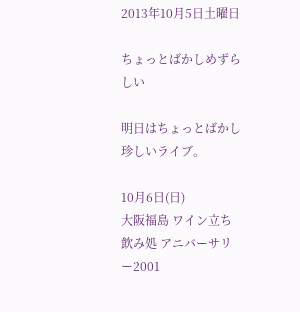2013年10月5日土曜日

ちょっとばかしめずらしい

明日はちょっとばかし珍しいライブ。

10月6日(日)
大阪福島 ワイン立ち飲み処 アニバーサリー2001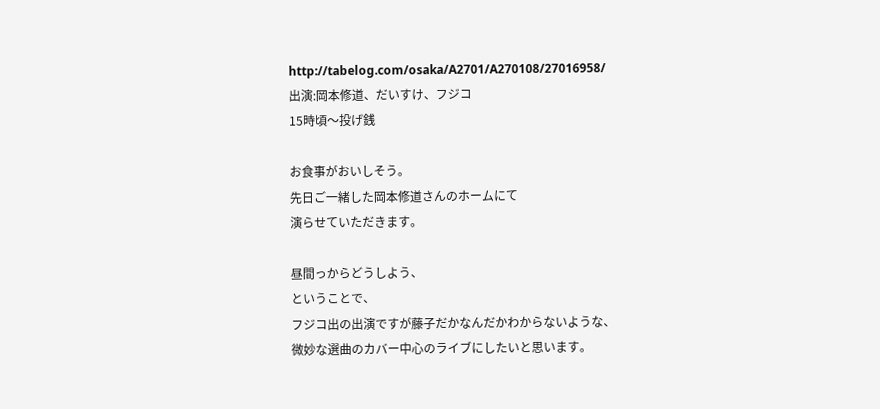http://tabelog.com/osaka/A2701/A270108/27016958/
出演:岡本修道、だいすけ、フジコ
15時頃〜投げ銭

お食事がおいしそう。
先日ご一緒した岡本修道さんのホームにて
演らせていただきます。

昼間っからどうしよう、
ということで、
フジコ出の出演ですが藤子だかなんだかわからないような、
微妙な選曲のカバー中心のライブにしたいと思います。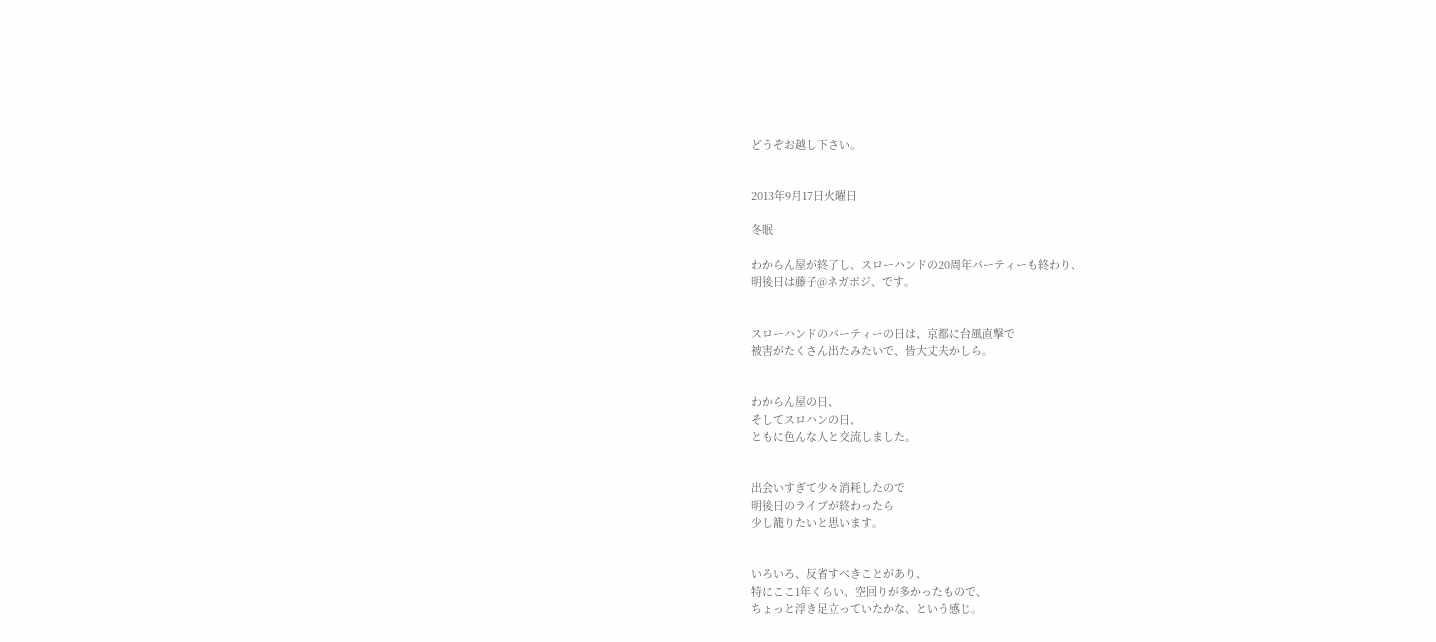どうぞお越し下さい。


2013年9月17日火曜日

冬眠

わからん屋が終了し、スローハンドの20周年パーティーも終わり、
明後日は藤子@ネガポジ、です。


スローハンドのパーティーの日は、京都に台風直撃で
被害がたくさん出たみたいで、皆大丈夫かしら。


わからん屋の日、
そしてスロハンの日、
ともに色んな人と交流しました。


出会いすぎて少々消耗したので
明後日のライブが終わったら
少し籠りたいと思います。


いろいろ、反省すべきことがあり、
特にここ1年くらい、空回りが多かったもので、
ちょっと浮き足立っていたかな、という感じ。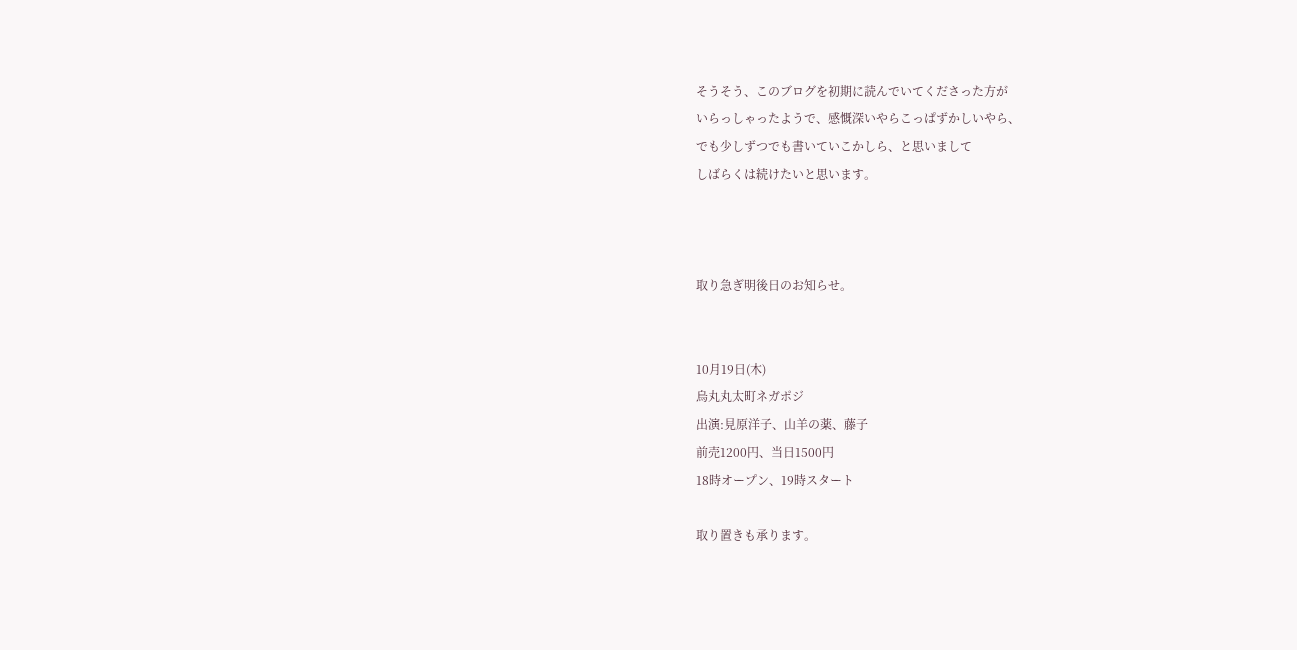そうそう、このブログを初期に読んでいてくださった方が
いらっしゃったようで、感慨深いやらこっぱずかしいやら、
でも少しずつでも書いていこかしら、と思いまして
しばらくは続けたいと思います。



取り急ぎ明後日のお知らせ。


10月19日(木)
烏丸丸太町ネガポジ
出演:見原洋子、山羊の薬、藤子
前売1200円、当日1500円
18時オープン、19時スタート

取り置きも承ります。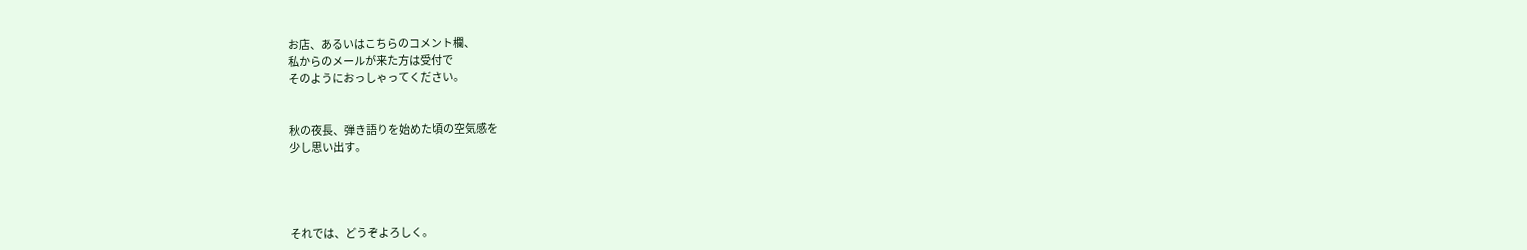お店、あるいはこちらのコメント欄、
私からのメールが来た方は受付で
そのようにおっしゃってください。


秋の夜長、弾き語りを始めた頃の空気感を
少し思い出す。




それでは、どうぞよろしく。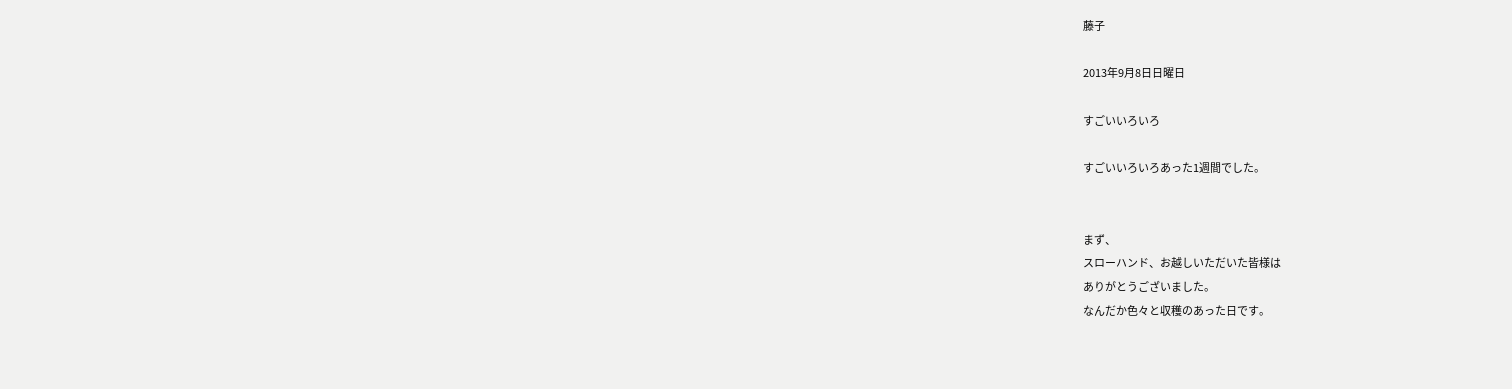藤子

2013年9月8日日曜日

すごいいろいろ

すごいいろいろあった1週間でした。


まず、
スローハンド、お越しいただいた皆様は
ありがとうございました。
なんだか色々と収穫のあった日です。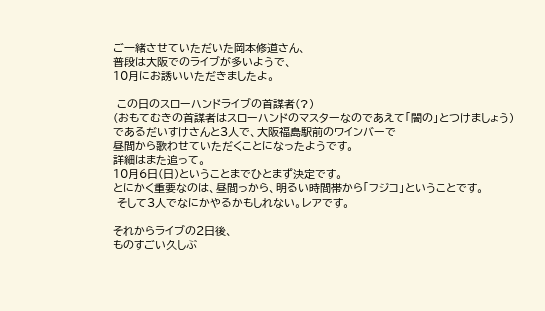ご一緒させていただいた岡本修道さん、
普段は大阪でのライブが多いようで、
10月にお誘いいただきましたよ。

 この日のスローハンドライブの首謀者(?)
(おもてむきの首謀者はスローハンドのマスターなのであえて「闇の」とつけましょう)
であるだいすけさんと3人で、大阪福島駅前のワインバーで
昼間から歌わせていただくことになったようです。
詳細はまた追って。
10月6日(日)ということまでひとまず決定です。
とにかく重要なのは、昼間っから、明るい時間帯から「フジコ」ということです。
 そして3人でなにかやるかもしれない。レアです。

それからライブの2日後、
ものすごい久しぶ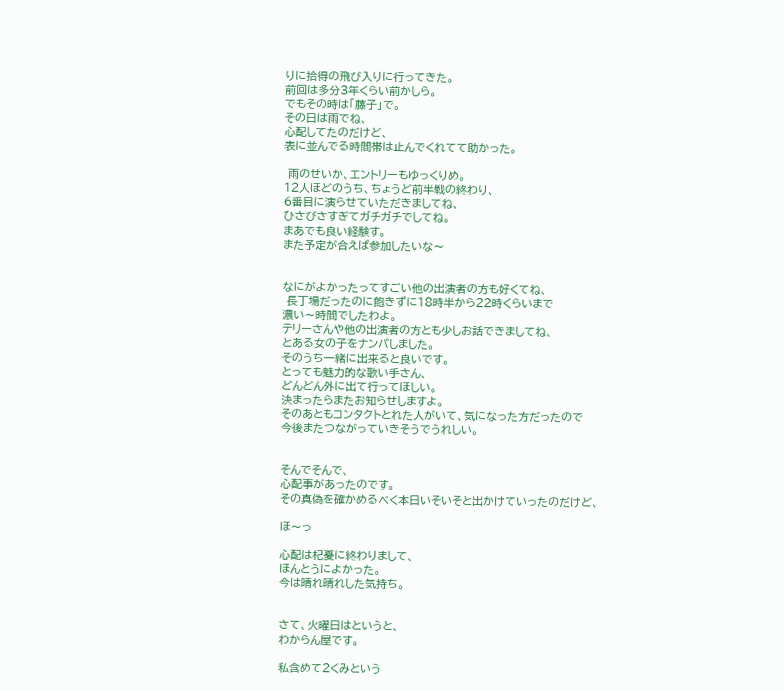りに拾得の飛び入りに行ってきた。
前回は多分3年くらい前かしら。
でもその時は「藤子」で。
その日は雨でね、
心配してたのだけど、
表に並んでる時間帯は止んでくれてて助かった。

 雨のせいか、エントリーもゆっくりめ。
12人ほどのうち、ちょうど前半戦の終わり、
6番目に演らせていただきましてね、
ひさびさすぎてガチガチでしてね。
まあでも良い経験す。
また予定が合えば参加したいな〜


なにがよかったってすごい他の出演者の方も好くてね、
 長丁場だったのに飽きずに18時半から22時くらいまで
濃い〜時間でしたわよ。
テリーさんや他の出演者の方とも少しお話できましてね、
とある女の子をナンパしました。
そのうち一緒に出来ると良いです。
とっても魅力的な歌い手さん、
どんどん外に出て行ってほしい。
決まったらまたお知らせしますよ。
そのあともコンタクトとれた人がいて、気になった方だったので
今後またつながっていきそうでうれしい。


そんでそんで、
心配事があったのです。
その真偽を確かめるべく本日いそいそと出かけていったのだけど、

ほ〜っ

心配は杞憂に終わりまして、
ほんとうによかった。
今は晴れ晴れした気持ち。


さて、火曜日はというと、
わからん屋です。

私含めて2くみという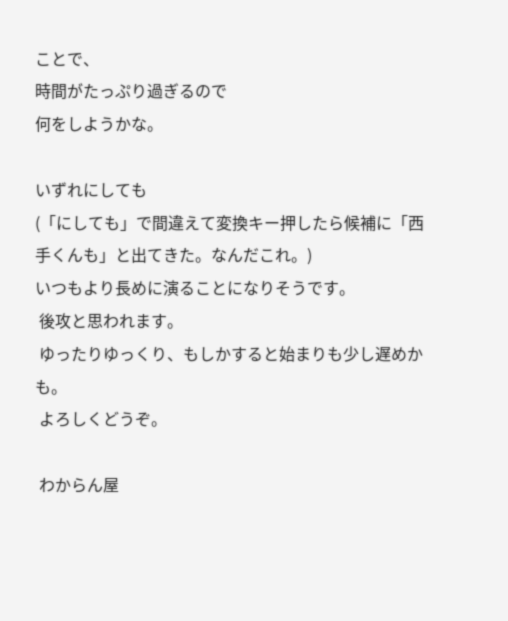ことで、
時間がたっぷり過ぎるので
何をしようかな。

いずれにしても
(「にしても」で間違えて変換キー押したら候補に「西手くんも」と出てきた。なんだこれ。)
いつもより長めに演ることになりそうです。
 後攻と思われます。
 ゆったりゆっくり、もしかすると始まりも少し遅めかも。
 よろしくどうぞ。

 わからん屋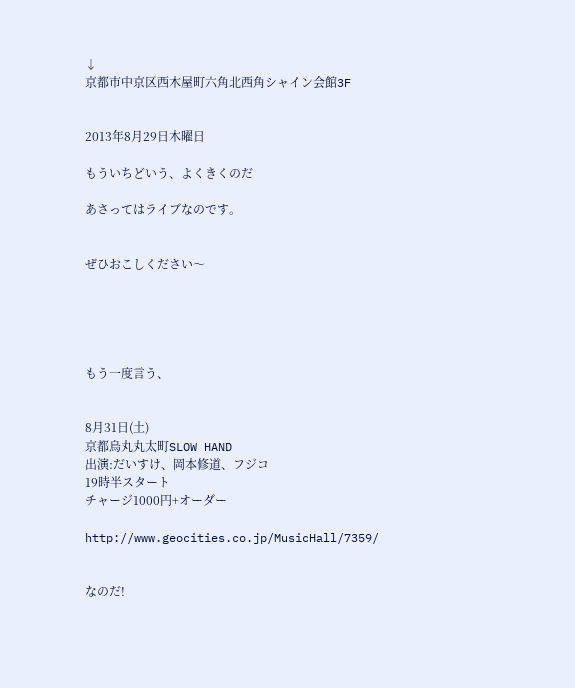↓
京都市中京区西木屋町六角北西角シャイン会館3F


2013年8月29日木曜日

もういちどいう、よくきくのだ

あさってはライブなのです。


ぜひおこしください〜





もう一度言う、


8月31日(土)
京都烏丸丸太町SLOW HAND
出演:だいすけ、岡本修道、フジコ
19時半スタート
チャージ1000円+オーダー

http://www.geocities.co.jp/MusicHall/7359/


なのだ!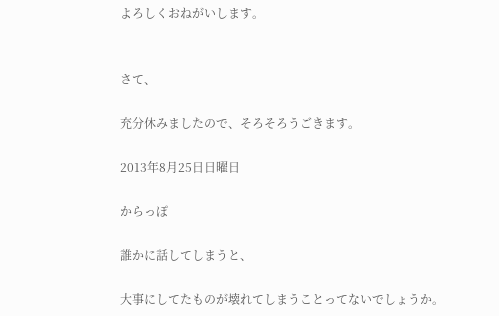よろしくおねがいします。


さて、

充分休みましたので、そろそろうごきます。

2013年8月25日日曜日

からっぽ

誰かに話してしまうと、

大事にしてたものが壊れてしまうことってないでしょうか。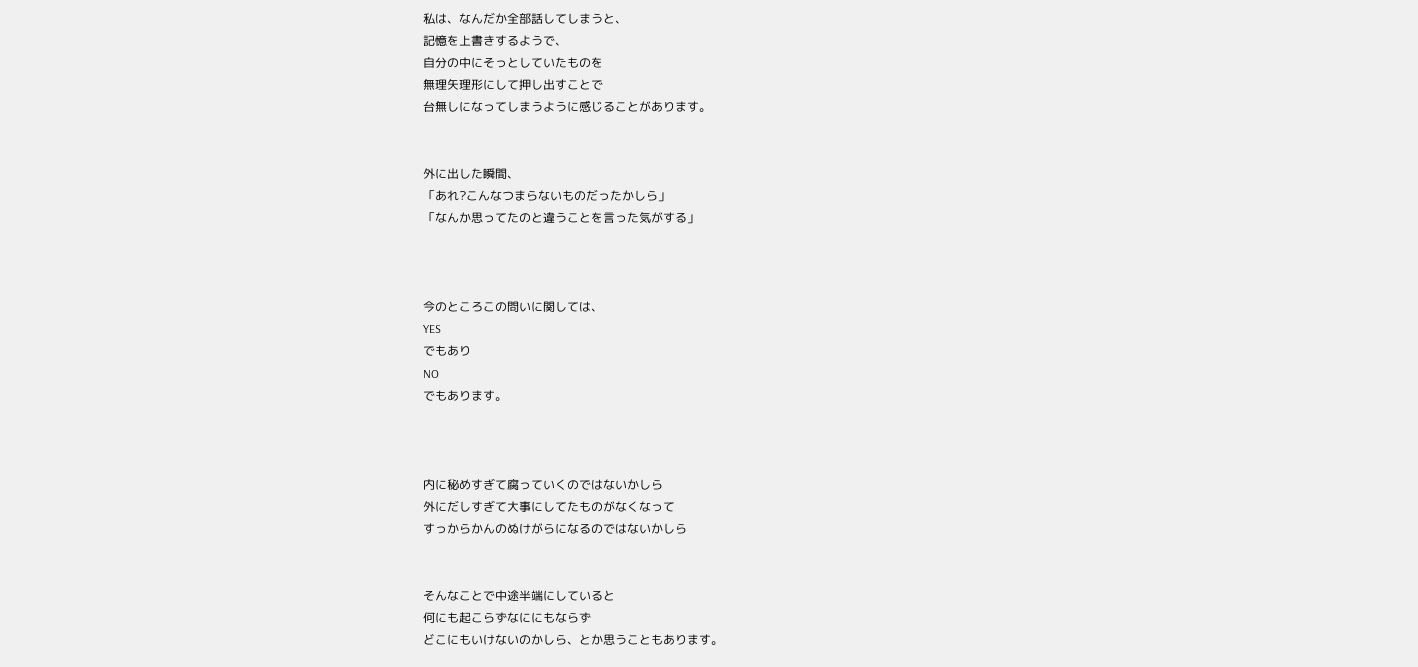私は、なんだか全部話してしまうと、
記憶を上書きするようで、
自分の中にそっとしていたものを
無理矢理形にして押し出すことで
台無しになってしまうように感じることがあります。


外に出した瞬間、
「あれ?こんなつまらないものだったかしら」
「なんか思ってたのと違うことを言った気がする」



今のところこの問いに関しては、
YES
でもあり
NO
でもあります。



内に秘めすぎて腐っていくのではないかしら
外にだしすぎて大事にしてたものがなくなって
すっからかんのぬけがらになるのではないかしら


そんなことで中途半端にしていると
何にも起こらずなににもならず
どこにもいけないのかしら、とか思うこともあります。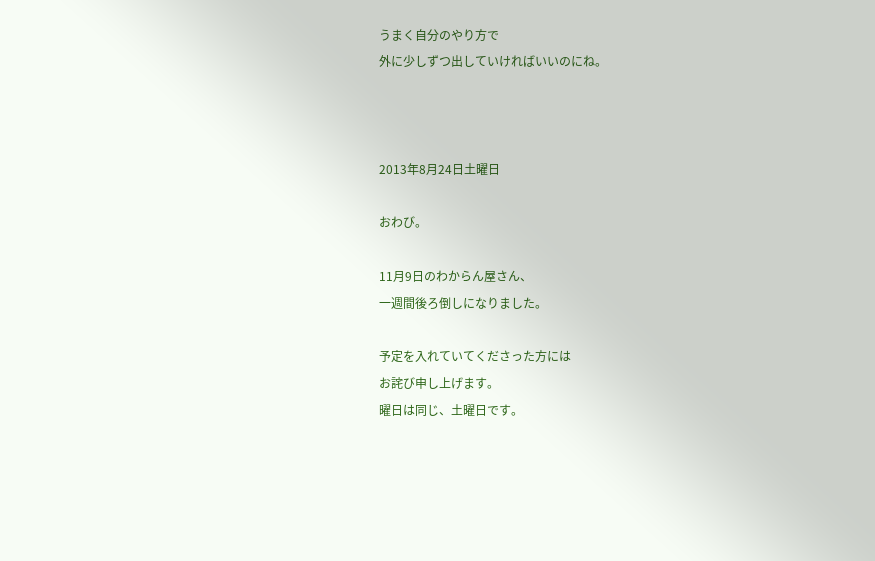うまく自分のやり方で
外に少しずつ出していければいいのにね。



2013年8月24日土曜日

おわび。

11月9日のわからん屋さん、
一週間後ろ倒しになりました。

予定を入れていてくださった方には
お詫び申し上げます。
曜日は同じ、土曜日です。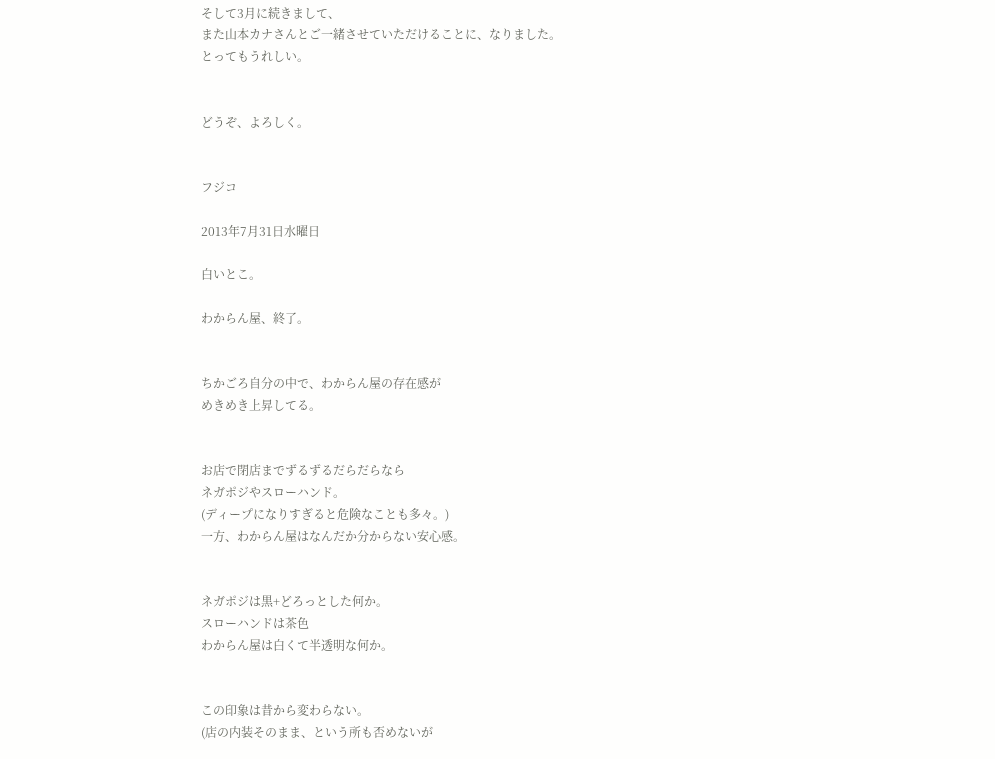そして3月に続きまして、
また山本カナさんとご一緒させていただけることに、なりました。
とってもうれしい。


どうぞ、よろしく。


フジコ

2013年7月31日水曜日

白いとこ。

わからん屋、終了。


ちかごろ自分の中で、わからん屋の存在感が
めきめき上昇してる。


お店で閉店までずるずるだらだらなら
ネガポジやスローハンド。
(ディープになりすぎると危険なことも多々。)
一方、わからん屋はなんだか分からない安心感。


ネガポジは黒+どろっとした何か。
スローハンドは茶色
わからん屋は白くて半透明な何か。


この印象は昔から変わらない。
(店の内装そのまま、という所も否めないが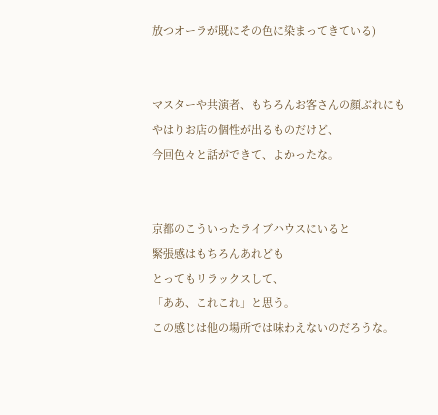放つオーラが既にその色に染まってきている)


マスターや共演者、もちろんお客さんの顔ぶれにも
やはりお店の個性が出るものだけど、
今回色々と話ができて、よかったな。


京都のこういったライブハウスにいると
緊張感はもちろんあれども
とってもリラックスして、
「ああ、これこれ」と思う。
この感じは他の場所では味わえないのだろうな。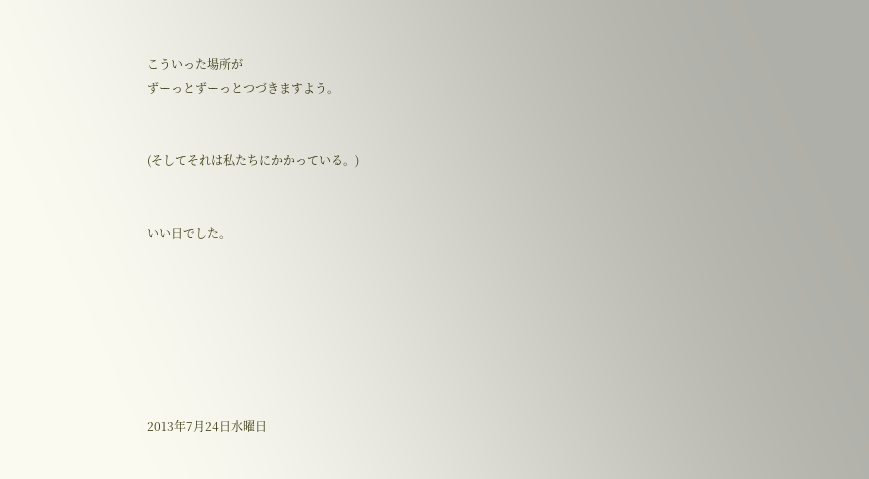こういった場所が
ずーっとずーっとつづきますよう。


(そしてそれは私たちにかかっている。)


いい日でした。







2013年7月24日水曜日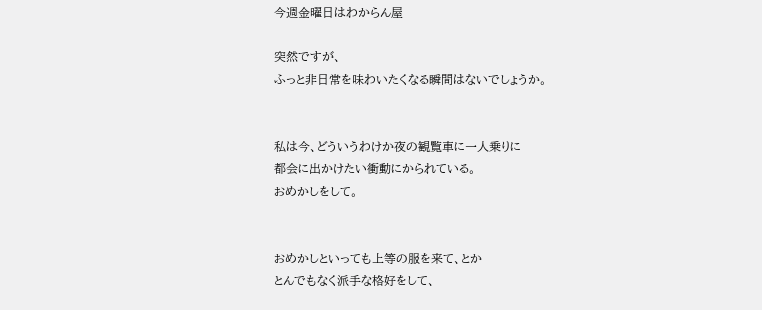今週金曜日はわからん屋

突然ですが、
ふっと非日常を味わいたくなる瞬間はないでしょうか。


私は今、どういうわけか夜の観覧車に一人乗りに
都会に出かけたい衝動にかられている。
おめかしをして。


おめかしといっても上等の服を来て、とか
とんでもなく派手な格好をして、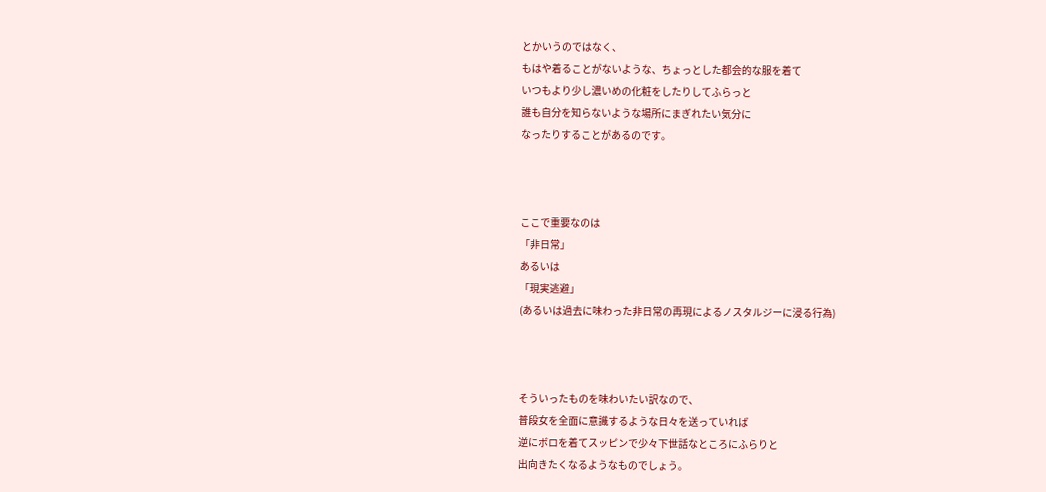とかいうのではなく、
もはや着ることがないような、ちょっとした都会的な服を着て
いつもより少し濃いめの化粧をしたりしてふらっと
誰も自分を知らないような場所にまぎれたい気分に
なったりすることがあるのです。



ここで重要なのは
「非日常」
あるいは
「現実逃避」
(あるいは過去に味わった非日常の再現によるノスタルジーに浸る行為)



そういったものを味わいたい訳なので、
普段女を全面に意識するような日々を送っていれば
逆にボロを着てスッピンで少々下世話なところにふらりと
出向きたくなるようなものでしょう。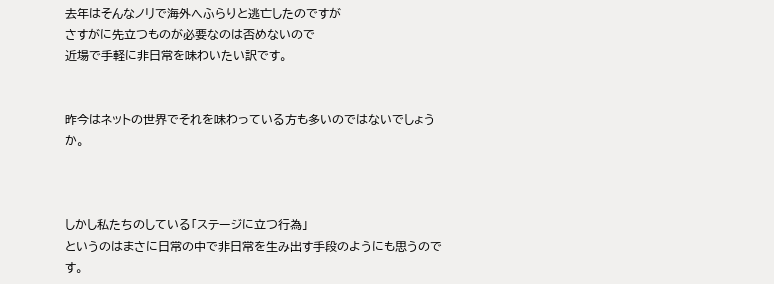去年はそんなノリで海外へふらりと逃亡したのですが
さすがに先立つものが必要なのは否めないので
近場で手軽に非日常を味わいたい訳です。


昨今はネットの世界でそれを味わっている方も多いのではないでしょうか。



しかし私たちのしている「ステージに立つ行為」
というのはまさに日常の中で非日常を生み出す手段のようにも思うのです。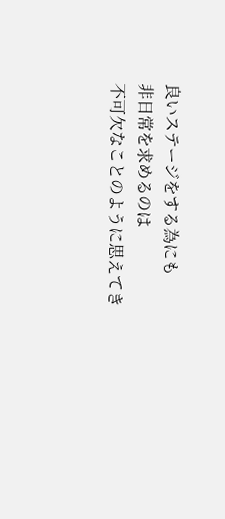良いステージをする為にも
非日常を求めるのは
不可欠なことのように思えてき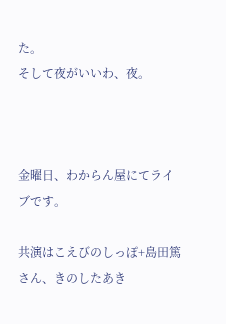た。
そして夜がいいわ、夜。



金曜日、わからん屋にてライブです。

共演はこえびのしっぽ+島田篤さん、きのしたあき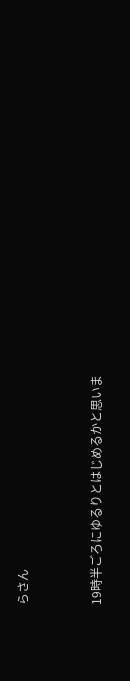らさん


19時半ごろにゆるりとはじめるかと思いま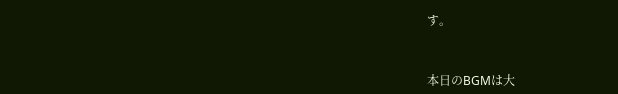す。



本日のBGMは大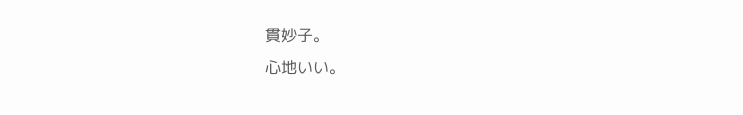貫妙子。
心地いい。